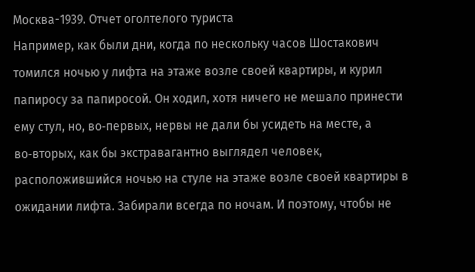Москва-1939. Отчет оголтелого туриста
Например, как были дни, когда по нескольку часов Шостакович томился ночью у лифта на этаже возле своей квартиры, и курил папиросу за папиросой. Он ходил, хотя ничего не мешало принести ему стул, но, во‑первых, нервы не дали бы усидеть на месте, а во‑вторых, как бы экстравагантно выглядел человек, расположившийся ночью на стуле на этаже возле своей квартиры в ожидании лифта. Забирали всегда по ночам. И поэтому, чтобы не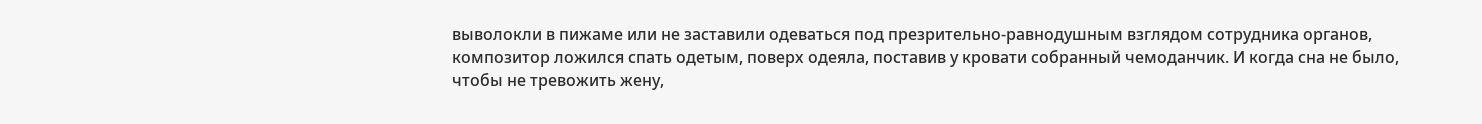выволокли в пижаме или не заставили одеваться под презрительно‑равнодушным взглядом сотрудника органов, композитор ложился спать одетым, поверх одеяла, поставив у кровати собранный чемоданчик. И когда сна не было, чтобы не тревожить жену,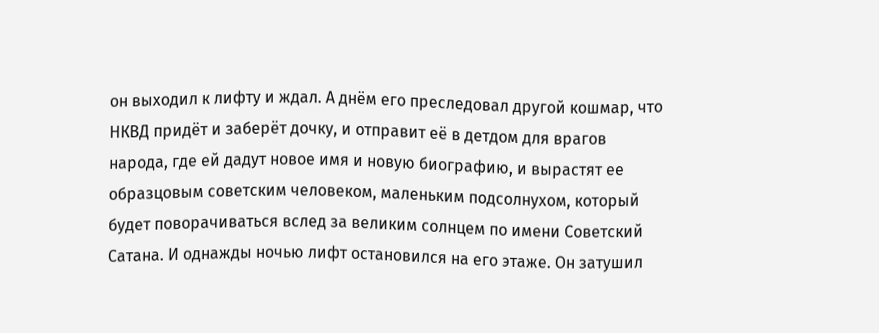он выходил к лифту и ждал. А днём его преследовал другой кошмар, что НКВД придёт и заберёт дочку, и отправит её в детдом для врагов народа, где ей дадут новое имя и новую биографию, и вырастят ее образцовым советским человеком, маленьким подсолнухом, который будет поворачиваться вслед за великим солнцем по имени Советский Сатана. И однажды ночью лифт остановился на его этаже. Он затушил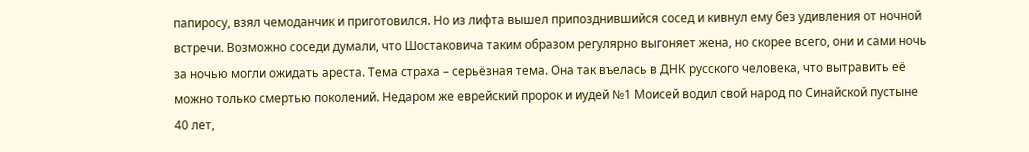папиросу, взял чемоданчик и приготовился. Но из лифта вышел припозднившийся сосед и кивнул ему без удивления от ночной встречи. Возможно соседи думали, что Шостаковича таким образом регулярно выгоняет жена, но скорее всего, они и сами ночь за ночью могли ожидать ареста. Тема страха – серьёзная тема. Она так въелась в ДНК русского человека, что вытравить её можно только смертью поколений. Недаром же еврейский пророк и иудей №1 Моисей водил свой народ по Синайской пустыне 40 лет,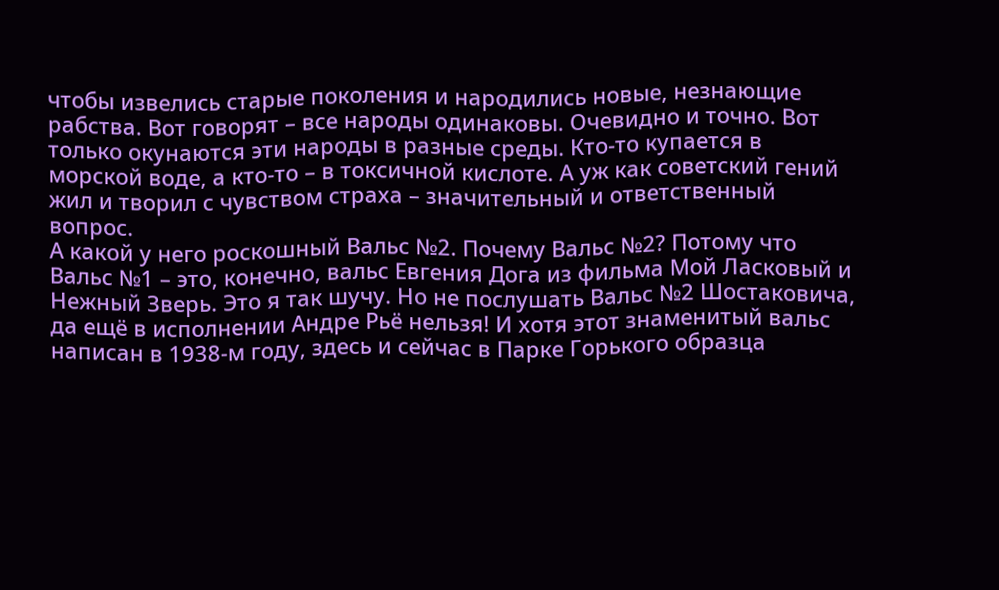чтобы извелись старые поколения и народились новые, незнающие рабства. Вот говорят – все народы одинаковы. Очевидно и точно. Вот только окунаются эти народы в разные среды. Кто‑то купается в морской воде, а кто‑то – в токсичной кислоте. А уж как советский гений жил и творил с чувством страха – значительный и ответственный вопрос.
А какой у него роскошный Вальс №2. Почему Вальс №2? Потому что Вальс №1 – это, конечно, вальс Евгения Дога из фильма Мой Ласковый и Нежный Зверь. Это я так шучу. Но не послушать Вальс №2 Шостаковича, да ещё в исполнении Андре Рьё нельзя! И хотя этот знаменитый вальс написан в 1938‑м году, здесь и сейчас в Парке Горького образца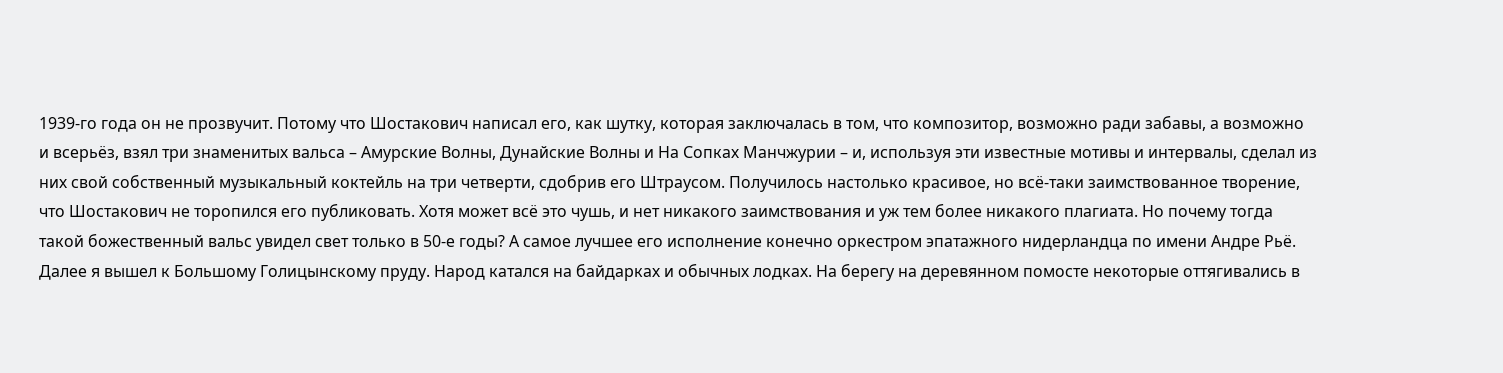1939‑го года он не прозвучит. Потому что Шостакович написал его, как шутку, которая заключалась в том, что композитор, возможно ради забавы, а возможно и всерьёз, взял три знаменитых вальса – Амурские Волны, Дунайские Волны и На Сопках Манчжурии – и, используя эти известные мотивы и интервалы, сделал из них свой собственный музыкальный коктейль на три четверти, сдобрив его Штраусом. Получилось настолько красивое, но всё‑таки заимствованное творение, что Шостакович не торопился его публиковать. Хотя может всё это чушь, и нет никакого заимствования и уж тем более никакого плагиата. Но почему тогда такой божественный вальс увидел свет только в 50‑е годы? А самое лучшее его исполнение конечно оркестром эпатажного нидерландца по имени Андре Рьё.
Далее я вышел к Большому Голицынскому пруду. Народ катался на байдарках и обычных лодках. На берегу на деревянном помосте некоторые оттягивались в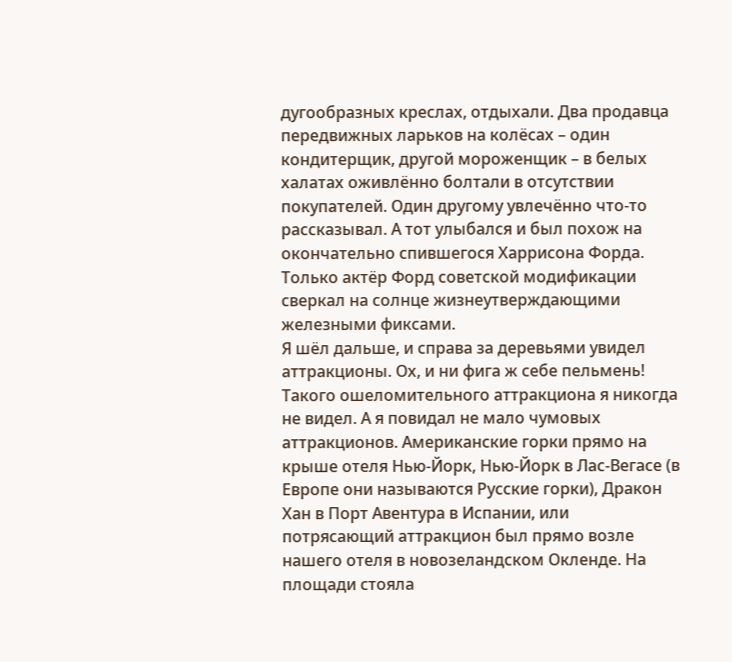дугообразных креслах, отдыхали. Два продавца передвижных ларьков на колёсах – один кондитерщик, другой мороженщик – в белых халатах оживлённо болтали в отсутствии покупателей. Один другому увлечённо что‑то рассказывал. А тот улыбался и был похож на окончательно спившегося Харрисона Форда. Только актёр Форд советской модификации сверкал на солнце жизнеутверждающими железными фиксами.
Я шёл дальше, и справа за деревьями увидел аттракционы. Ох, и ни фига ж себе пельмень! Такого ошеломительного аттракциона я никогда не видел. А я повидал не мало чумовых аттракционов. Американские горки прямо на крыше отеля Нью‑Йорк, Нью‑Йорк в Лас‑Вегасе (в Европе они называются Русские горки), Дракон Хан в Порт Авентура в Испании, или потрясающий аттракцион был прямо возле нашего отеля в новозеландском Окленде. На площади стояла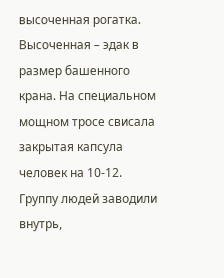высоченная рогатка. Высоченная – эдак в размер башенного крана. На специальном мощном тросе свисала закрытая капсула человек на 10‑12. Группу людей заводили внутрь,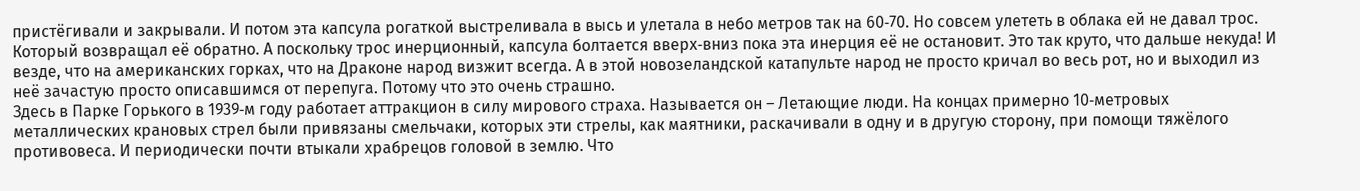пристёгивали и закрывали. И потом эта капсула рогаткой выстреливала в высь и улетала в небо метров так на 60‑70. Но совсем улететь в облака ей не давал трос. Который возвращал её обратно. А поскольку трос инерционный, капсула болтается вверх‑вниз пока эта инерция её не остановит. Это так круто, что дальше некуда! И везде, что на американских горках, что на Драконе народ визжит всегда. А в этой новозеландской катапульте народ не просто кричал во весь рот, но и выходил из неё зачастую просто описавшимся от перепуга. Потому что это очень страшно.
Здесь в Парке Горького в 1939‑м году работает аттракцион в силу мирового страха. Называется он – Летающие люди. На концах примерно 10‑метровых металлических крановых стрел были привязаны смельчаки, которых эти стрелы, как маятники, раскачивали в одну и в другую сторону, при помощи тяжёлого противовеса. И периодически почти втыкали храбрецов головой в землю. Что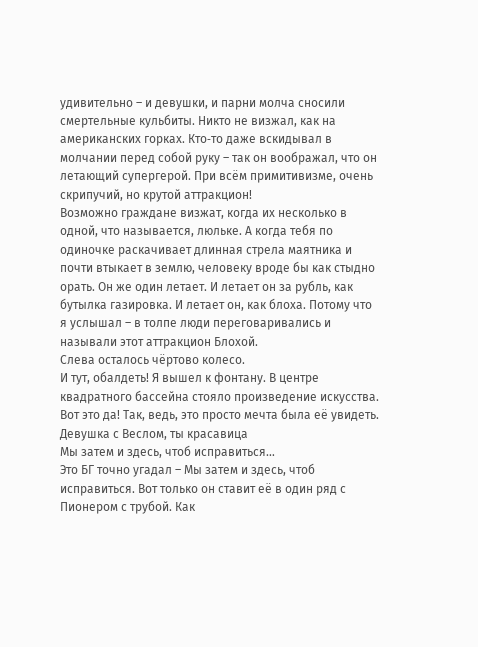удивительно – и девушки, и парни молча сносили смертельные кульбиты. Никто не визжал, как на американских горках. Кто‑то даже вскидывал в молчании перед собой руку – так он воображал, что он летающий супергерой. При всём примитивизме, очень скрипучий, но крутой аттракцион!
Возможно граждане визжат, когда их несколько в одной, что называется, люльке. А когда тебя по одиночке раскачивает длинная стрела маятника и почти втыкает в землю, человеку вроде бы как стыдно орать. Он же один летает. И летает он за рубль, как бутылка газировка. И летает он, как блоха. Потому что я услышал – в толпе люди переговаривались и называли этот аттракцион Блохой.
Слева осталось чёртово колесо.
И тут, обалдеть! Я вышел к фонтану. В центре квадратного бассейна стояло произведение искусства. Вот это да! Так, ведь, это просто мечта была её увидеть.
Девушка с Веслом, ты красавица
Мы затем и здесь, чтоб исправиться…
Это БГ точно угадал – Мы затем и здесь, чтоб исправиться. Вот только он ставит её в один ряд с Пионером с трубой. Как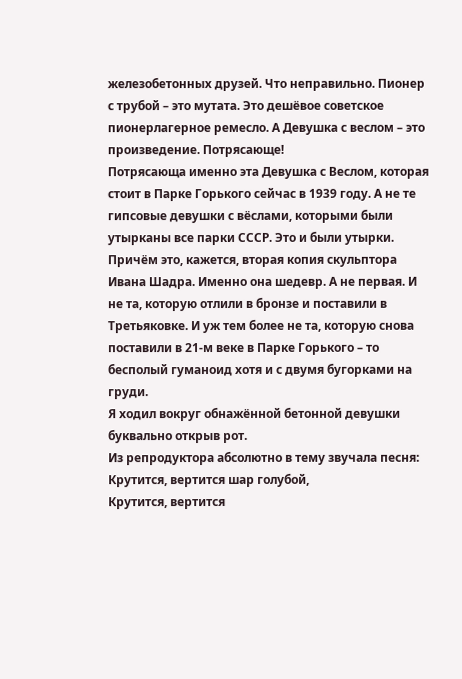железобетонных друзей. Что неправильно. Пионер с трубой – это мутата. Это дешёвое советское пионерлагерное ремесло. А Девушка с веслом – это произведение. Потрясающе!
Потрясающа именно эта Девушка с Веслом, которая стоит в Парке Горького сейчас в 1939 году. А не те гипсовые девушки с вёслами, которыми были утырканы все парки СССР. Это и были утырки. Причём это, кажется, вторая копия скульптора Ивана Шадра. Именно она шедевр. А не первая. И не та, которую отлили в бронзе и поставили в Третьяковке. И уж тем более не та, которую снова поставили в 21‑м веке в Парке Горького – то бесполый гуманоид хотя и с двумя бугорками на груди.
Я ходил вокруг обнажённой бетонной девушки буквально открыв рот.
Из репродуктора абсолютно в тему звучала песня:
Крутится, вертится шар голубой,
Крутится, вертится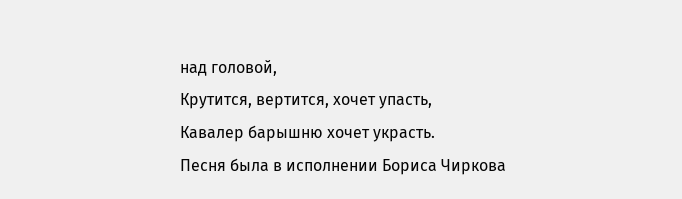над головой,
Крутится, вертится, хочет упасть,
Кавалер барышню хочет украсть.
Песня была в исполнении Бориса Чиркова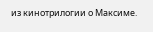из кинотрилогии о Максиме.